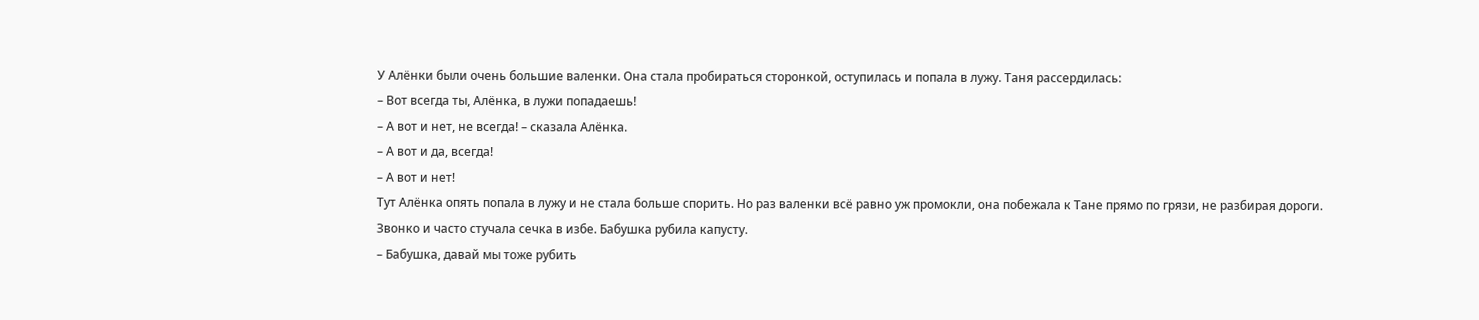У Алёнки были очень большие валенки. Она стала пробираться сторонкой, оступилась и попала в лужу. Таня рассердилась:
– Вот всегда ты, Алёнка, в лужи попадаешь!
– А вот и нет, не всегда! – сказала Алёнка.
– А вот и да, всегда!
– А вот и нет!
Тут Алёнка опять попала в лужу и не стала больше спорить. Но раз валенки всё равно уж промокли, она побежала к Тане прямо по грязи, не разбирая дороги.
Звонко и часто стучала сечка в избе. Бабушка рубила капусту.
– Бабушка, давай мы тоже рубить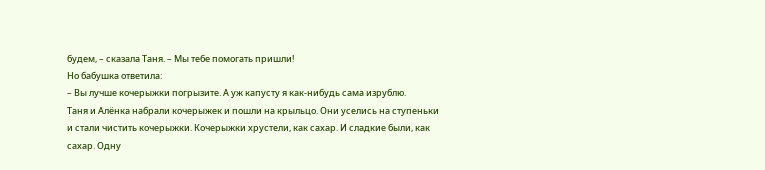будем, – сказала Таня. – Мы тебе помогать пришли!
Но бабушка ответила:
– Вы лучше кочерыжки погрызите. А уж капусту я как-нибудь сама изрублю.
Таня и Алёнка набрали кочерыжек и пошли на крыльцо. Они уселись на ступеньки и стали чистить кочерыжки. Кочерыжки хрустели, как сахар. И сладкие были, как сахар. Одну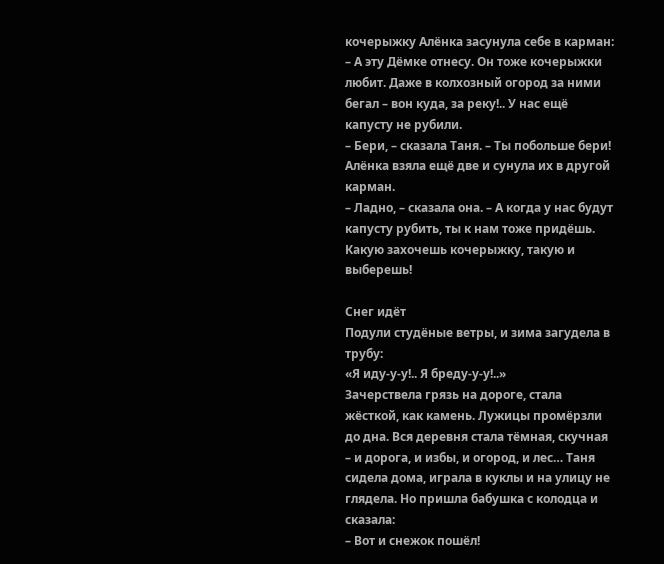кочерыжку Алёнка засунула себе в карман:
– А эту Дёмке отнесу. Он тоже кочерыжки любит. Даже в колхозный огород за ними бегал – вон куда, за реку!.. У нас ещё капусту не рубили.
– Бери, – сказала Таня. – Ты побольше бери!
Алёнка взяла ещё две и сунула их в другой карман.
– Ладно, – сказала она. – А когда у нас будут капусту рубить, ты к нам тоже придёшь. Какую захочешь кочерыжку, такую и выберешь!

Снег идёт
Подули студёные ветры, и зима загудела в трубу:
«Я иду-у-у!.. Я бреду-у-у!..»
Зачерствела грязь на дороге, стала жёсткой, как камень. Лужицы промёрзли до дна. Вся деревня стала тёмная, скучная – и дорога, и избы, и огород, и лес… Таня сидела дома, играла в куклы и на улицу не глядела. Но пришла бабушка с колодца и сказала:
– Вот и снежок пошёл!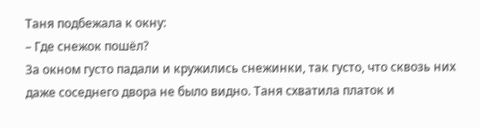Таня подбежала к окну:
– Где снежок пошёл?
За окном густо падали и кружились снежинки, так густо, что сквозь них даже соседнего двора не было видно. Таня схватила платок и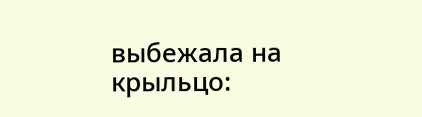выбежала на крыльцо: